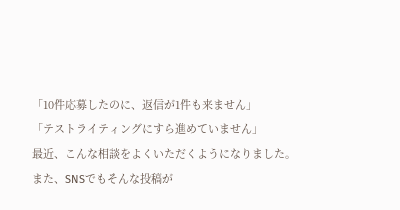「10件応募したのに、返信が1件も来ません」
「テストライティングにすら進めていません」
最近、こんな相談をよくいただくようになりました。
また、SNSでもそんな投稿が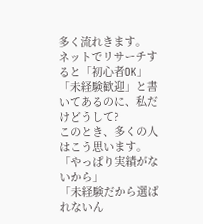多く流れきます。
ネットでリサーチすると「初心者OK」「未経験歓迎」と書いてあるのに、私だけどうして?
このとき、多くの人はこう思います。
「やっぱり実績がないから」
「未経験だから選ばれないん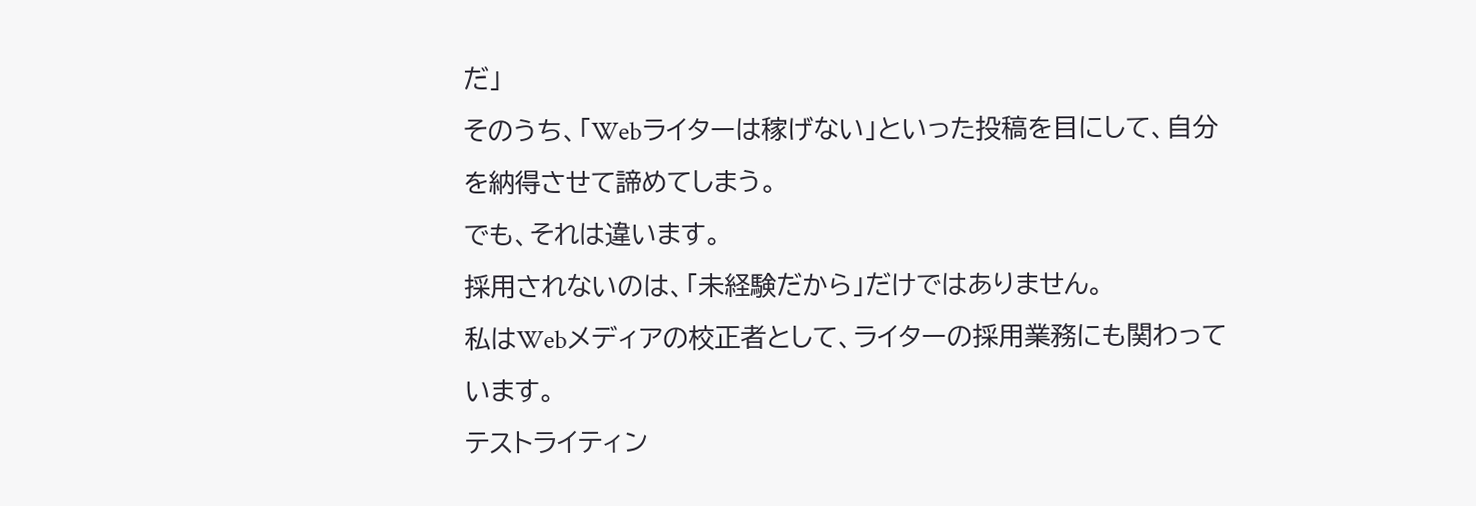だ」
そのうち、「Webライターは稼げない」といった投稿を目にして、自分を納得させて諦めてしまう。
でも、それは違います。
採用されないのは、「未経験だから」だけではありません。
私はWebメディアの校正者として、ライターの採用業務にも関わっています。
テストライティン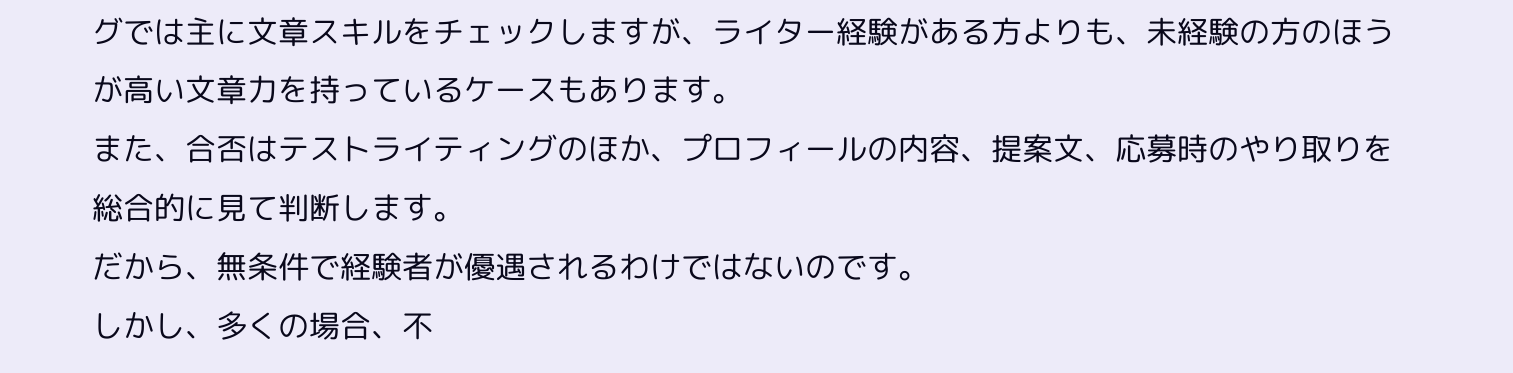グでは主に文章スキルをチェックしますが、ライター経験がある方よりも、未経験の方のほうが高い文章力を持っているケースもあります。
また、合否はテストライティングのほか、プロフィールの内容、提案文、応募時のやり取りを総合的に見て判断します。
だから、無条件で経験者が優遇されるわけではないのです。
しかし、多くの場合、不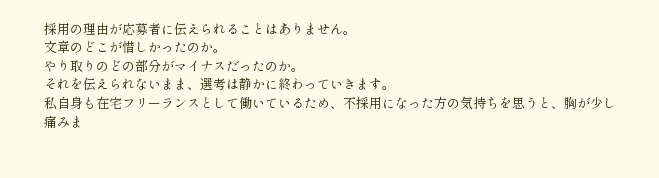採用の理由が応募者に伝えられることはありません。
文章のどこが惜しかったのか。
やり取りのどの部分がマイナスだったのか。
それを伝えられないまま、選考は静かに終わっていきます。
私自身も在宅フリーランスとして働いているため、不採用になった方の気持ちを思うと、胸が少し痛みま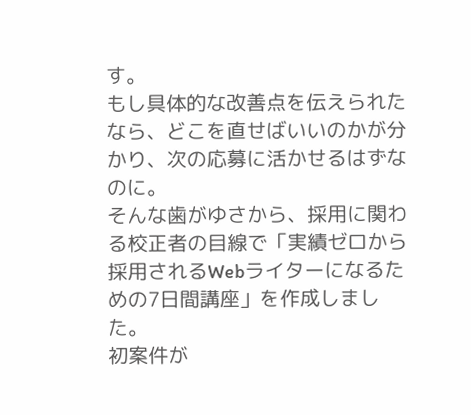す。
もし具体的な改善点を伝えられたなら、どこを直せばいいのかが分かり、次の応募に活かせるはずなのに。
そんな歯がゆさから、採用に関わる校正者の目線で「実績ゼロから採用されるWebライターになるための7日間講座」を作成しました。
初案件が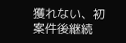獲れない、初案件後継続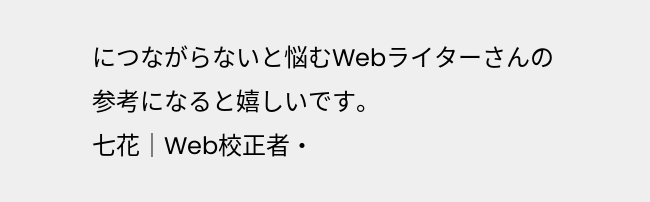につながらないと悩むWebライターさんの参考になると嬉しいです。
七花│Web校正者・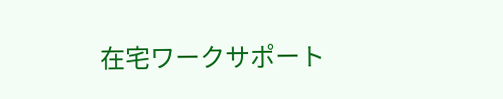在宅ワークサポート